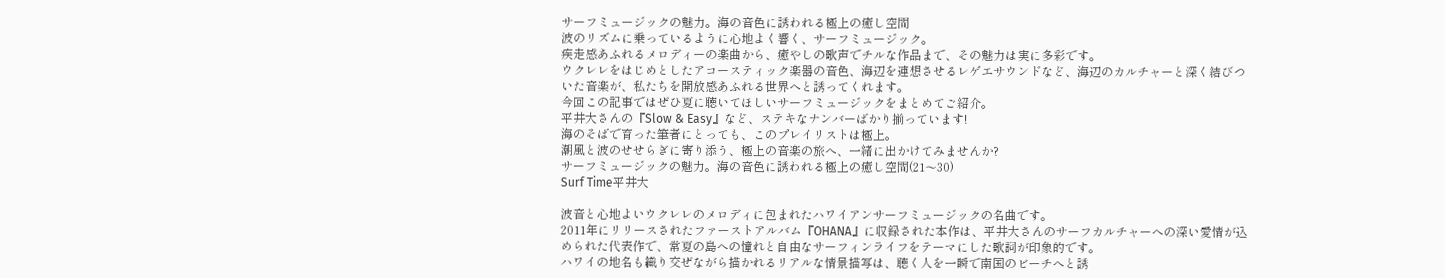サーフミュージックの魅力。海の音色に誘われる極上の癒し空間
波のリズムに乗っているように心地よく響く、サーフミュージック。
疾走感あふれるメロディーの楽曲から、癒やしの歌声でチルな作品まで、その魅力は実に多彩です。
ウクレレをはじめとしたアコースティック楽器の音色、海辺を連想させるレゲエサウンドなど、海辺のカルチャーと深く結びついた音楽が、私たちを開放感あふれる世界へと誘ってくれます。
今回この記事ではぜひ夏に聴いてほしいサーフミュージックをまとめてご紹介。
平井大さんの『Slow & Easy』など、ステキなナンバーばかり揃っています!
海のそばで育った筆者にとっても、このプレイリストは極上。
潮風と波のせせらぎに寄り添う、極上の音楽の旅へ、一緒に出かけてみませんか?
サーフミュージックの魅力。海の音色に誘われる極上の癒し空間(21〜30)
Surf Time平井大

波音と心地よいウクレレのメロディに包まれたハワイアンサーフミュージックの名曲です。
2011年にリリースされたファーストアルバム『OHANA』に収録された本作は、平井大さんのサーフカルチャーへの深い愛情が込められた代表作で、常夏の島への憧れと自由なサーフィンライフをテーマにした歌詞が印象的です。
ハワイの地名も織り交ぜながら描かれるリアルな情景描写は、聴く人を一瞬で南国のビーチへと誘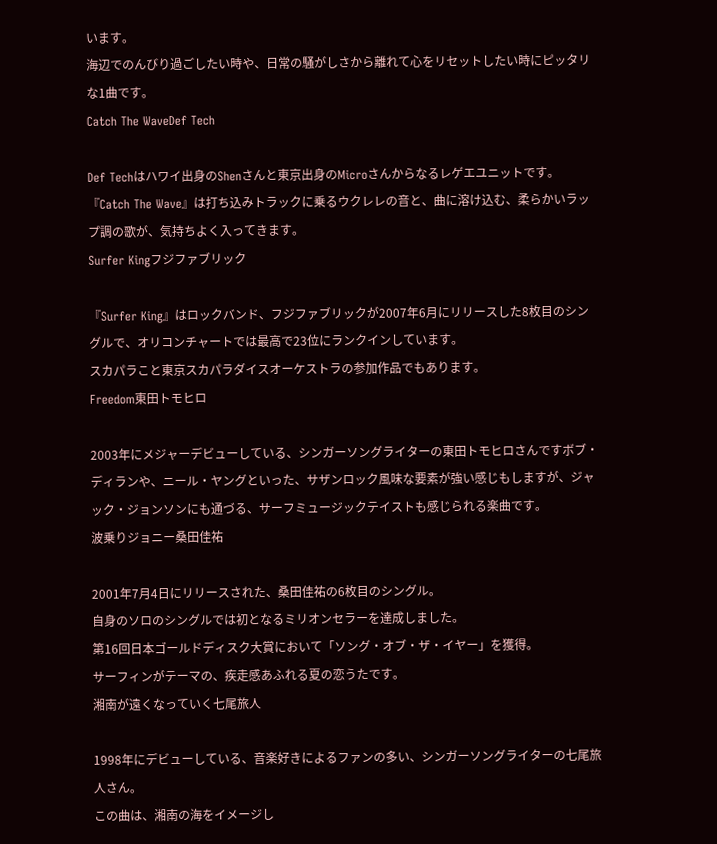います。
海辺でのんびり過ごしたい時や、日常の騒がしさから離れて心をリセットしたい時にピッタリな1曲です。
Catch The WaveDef Tech

Def Techはハワイ出身のShenさんと東京出身のMicroさんからなるレゲエユニットです。
『Catch The Wave』は打ち込みトラックに乗るウクレレの音と、曲に溶け込む、柔らかいラップ調の歌が、気持ちよく入ってきます。
Surfer Kingフジファブリック

『Surfer King』はロックバンド、フジファブリックが2007年6月にリリースした8枚目のシングルで、オリコンチャートでは最高で23位にランクインしています。
スカパラこと東京スカパラダイスオーケストラの参加作品でもあります。
Freedom東田トモヒロ

2003年にメジャーデビューしている、シンガーソングライターの東田トモヒロさんですボブ・ディランや、ニール・ヤングといった、サザンロック風味な要素が強い感じもしますが、ジャック・ジョンソンにも通づる、サーフミュージックテイストも感じられる楽曲です。
波乗りジョニー桑田佳祐

2001年7月4日にリリースされた、桑田佳祐の6枚目のシングル。
自身のソロのシングルでは初となるミリオンセラーを達成しました。
第16回日本ゴールドディスク大賞において「ソング・オブ・ザ・イヤー」を獲得。
サーフィンがテーマの、疾走感あふれる夏の恋うたです。
湘南が遠くなっていく七尾旅人

1998年にデビューしている、音楽好きによるファンの多い、シンガーソングライターの七尾旅人さん。
この曲は、湘南の海をイメージし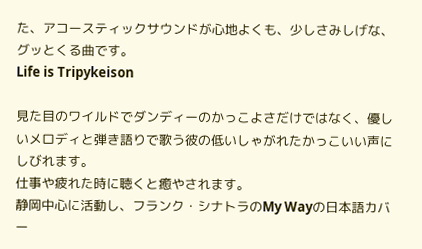た、アコースティックサウンドが心地よくも、少しさみしげな、グッとくる曲です。
Life is Tripykeison

見た目のワイルドでダンディーのかっこよさだけではなく、優しいメロディと弾き語りで歌う彼の低いしゃがれたかっこいい声にしびれます。
仕事や疲れた時に聴くと癒やされます。
静岡中心に活動し、フランク・シナトラのMy Wayの日本語カバー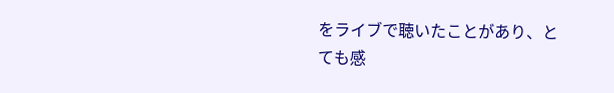をライブで聴いたことがあり、とても感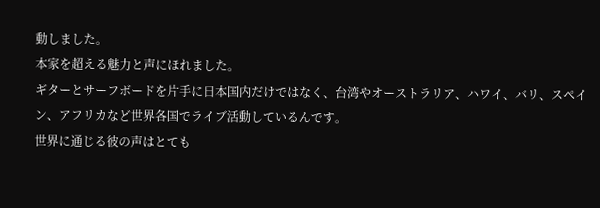動しました。
本家を超える魅力と声にほれました。
ギターとサーフボードを片手に日本国内だけではなく、台湾やオーストラリア、ハワイ、バリ、スペイン、アフリカなど世界各国でライブ活動しているんです。
世界に通じる彼の声はとても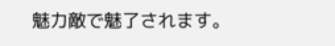魅力敵で魅了されます。